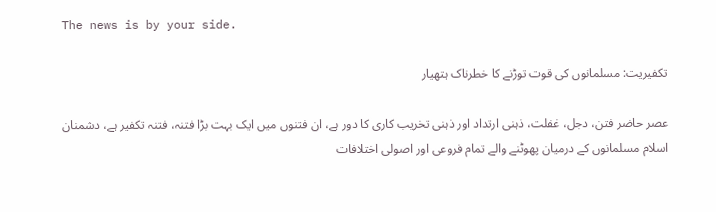The news is by your side.

تکفیریت: مسلمانوں کی قوت توڑنے کا خطرناک ہتھیار

عصر حاضر فتن، دجل، غفلت، ذہنی ارتداد اور ذہنی تخریب کاری کا دور ہے، ان فتنوں میں ایک بہت بڑا فتنہ، فتنہ تکفیر ہے، دشمنان اسلام مسلمانوں کے درمیان پھوٹنے والے تمام فروعی اور اصولی اختلافات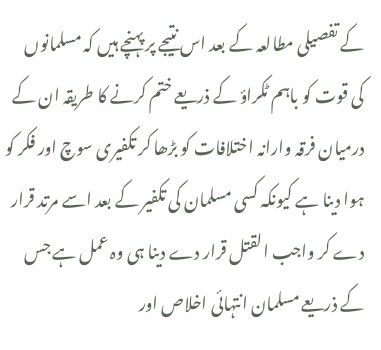کے تفصیلی مطالعہ کے بعد اس نتیجے پر پہنچے ہیں کہ مسلمانوں کی قوت کو باہم ٹکراؤ کے ذریعے ختم کرنے کا طریقہ ان کے درمیان فرقہ وارانہ اختلافات کو بڑھا کر تکفیری سوچ اور فکر کو ہوا دینا ہے کیونکہ کسی مسلمان کی تکفیر کے بعد اسے مرتد قرار دے کر واجب القتل قرار دے دینا ہی وہ عمل ہے جس کے ذریعے مسلمان انتہائی اخلاص اور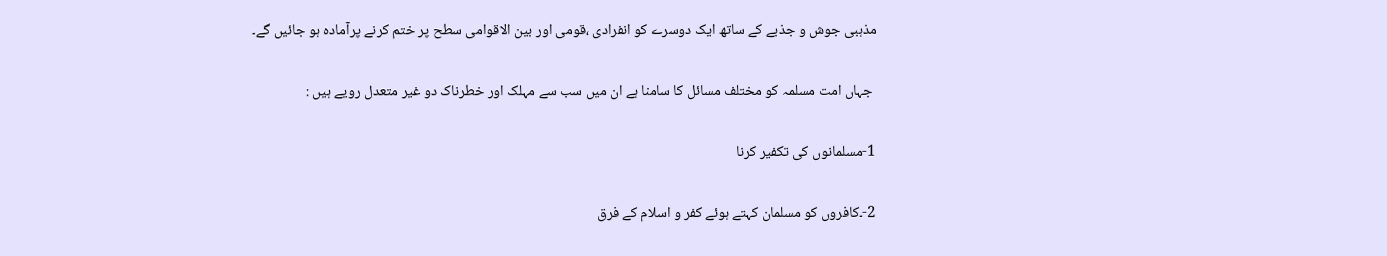مذہبی جوش و جذبے کے ساتھ ایک دوسرے کو انفرادی ،قومی اور بین الاقوامی سطح پر ختم کرنے پرآمادہ ہو جائیں گے۔

 جہاں امت مسلمہ کو مختلف مسائل کا سامنا ہے ان میں سب سے مہلک اور خطرناک دو غیر متعدل رویے ہیں :

1-مسلمانوں کی تکفیر کرنا

2-۔کافروں کو مسلمان کہتے ہوئے کفر و اسلام کے فرق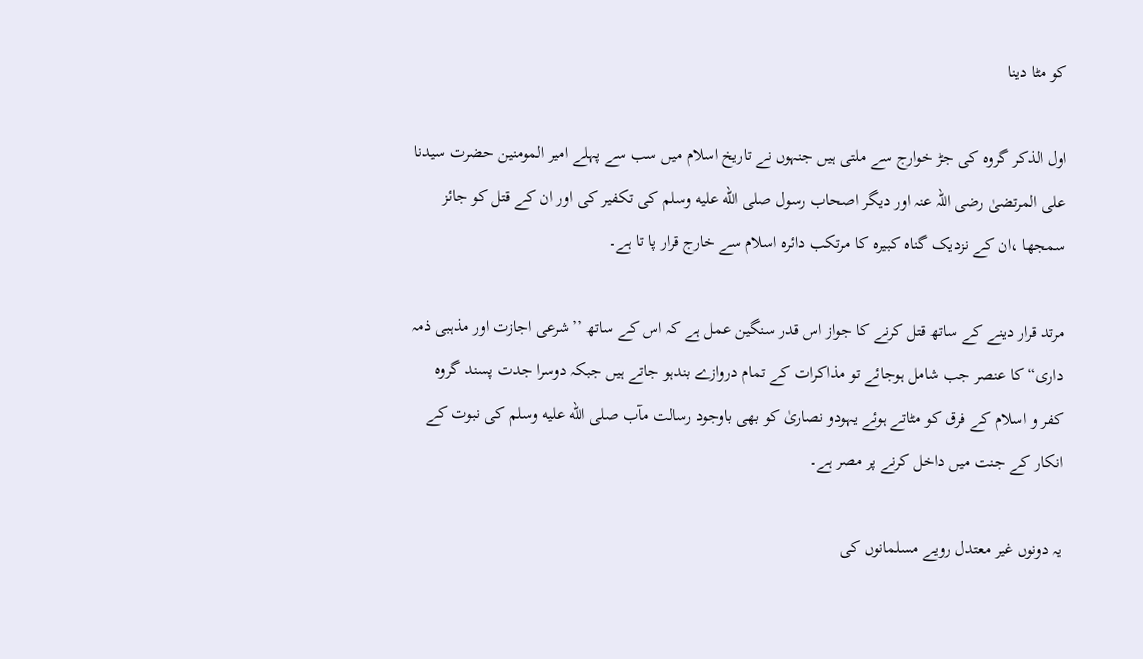کو مٹا دینا

اول الذکر گروہ کی جڑ خوارج سے ملتی ہیں جنہوں نے تاریخ اسلام میں سب سے پہلے امیر المومنین حضرت سیدنا علی المرتضیٰ رضی اللہ عنہ اور دیگر اصحاب رسول صلى الله عليه وسلم کی تکفیر کی اور ان کے قتل کو جائز سمجھا ،ان کے نزدیک گناہ کبیرہ کا مرتکب دائرہ اسلام سے خارج قرار پا تا ہے۔

مرتد قرار دینے کے ساتھ قتل کرنے کا جواز اس قدر سنگین عمل ہے کہ اس کے ساتھ ’’شرعی اجازت اور مذہبی ذمہ داری“ کا عنصر جب شامل ہوجائے تو مذاکرات کے تمام دروازے بندہو جاتے ہیں جبکہ دوسرا جدت پسند گروہ کفر و اسلام کے فرق کو مٹاتے ہوئے یہودو نصاریٰ کو بھی باوجود رسالت مآب صلى الله عليه وسلم کی نبوت کے انکار کے جنت میں داخل کرنے پر مصر ہے۔

یہ دونوں غیر معتدل رویے مسلمانوں کی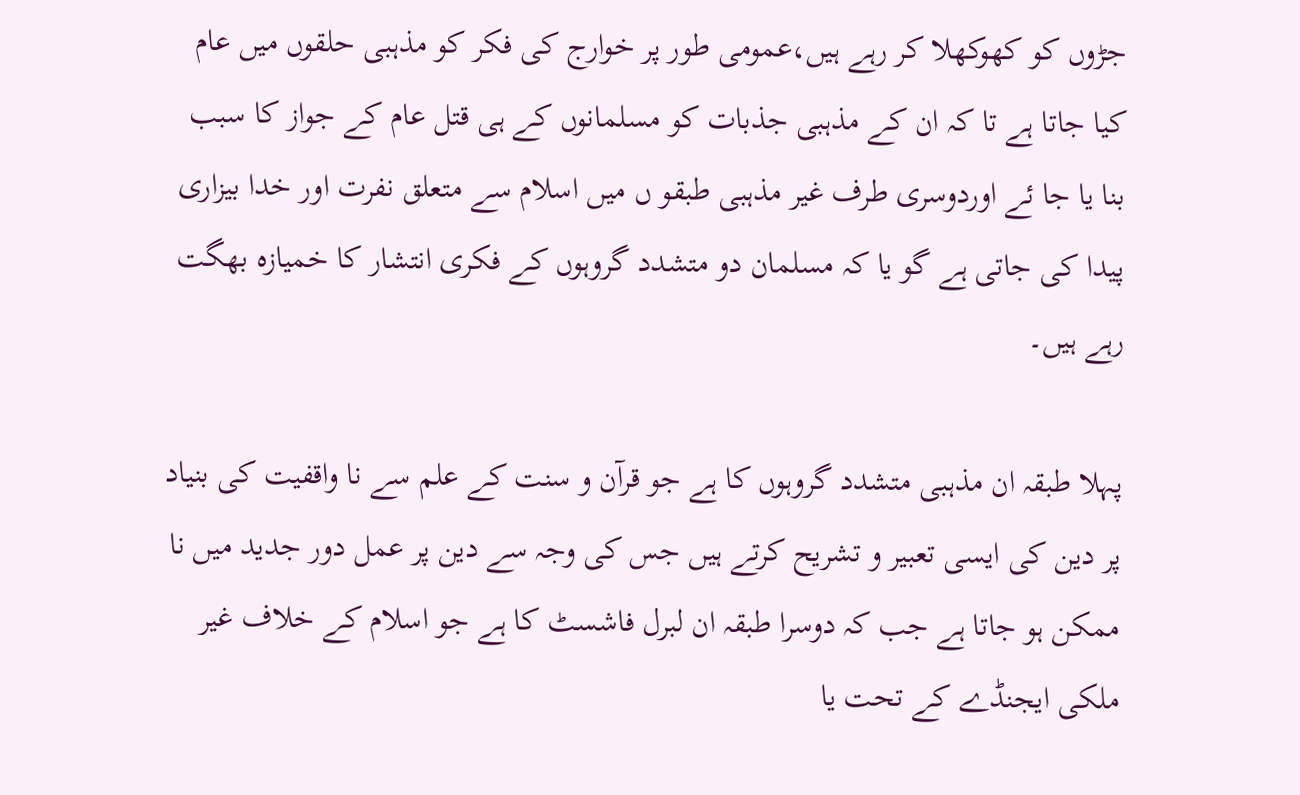جڑوں کو کھوکھلا کر رہے ہیں،عمومی طور پر خوارج کی فکر کو مذہبی حلقوں میں عام کیا جاتا ہے تا کہ ان کے مذہبی جذبات کو مسلمانوں کے ہی قتل عام کے جواز کا سبب بنا یا جا ئے اوردوسری طرف غیر مذہبی طبقو ں میں اسلام سے متعلق نفرت اور خدا بیزاری پیدا کی جاتی ہے گو یا کہ مسلمان دو متشدد گروہوں کے فکری انتشار کا خمیازہ بھگت رہے ہیں۔

پہلا طبقہ ان مذہبی متشدد گروہوں کا ہے جو قرآن و سنت کے علم سے نا واقفیت کی بنیاد پر دین کی ایسی تعبیر و تشریح کرتے ہیں جس کی وجہ سے دین پر عمل دور جدید میں نا ممکن ہو جاتا ہے جب کہ دوسرا طبقہ ان لبرل فاشسٹ کا ہے جو اسلام کے خلاف غیر ملکی ایجنڈے کے تحت یا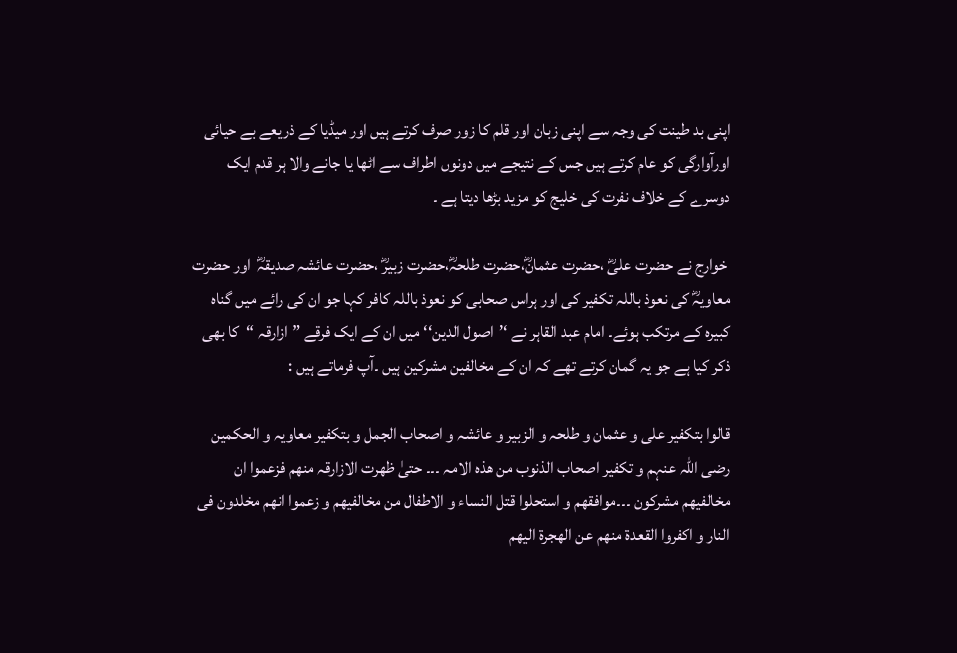اپنی بد طینت کی وجہ سے اپنی زبان اور قلم کا زور صرف کرتے ہیں اور میڈیا کے ذریعے بے حیائی اورآوارگی کو عام کرتے ہیں جس کے نتیجے میں دونوں اطراف سے اٹھا یا جانے والا ہر قدم ایک دوسرے کے خلاف نفرت کی خلیج کو مزید بڑھا دیتا ہے ۔

 خوارج نے حضرت علیؓ ،حضرت عثمانؓ،حضرت طلحہؓ،حضرت زبیرؓ ،حضرت عائشہ صدیقہؓ  اور حضرت معاویہؓ کی نعوذ باللہ تکفیر کی اور ہراس صحابی کو نعوذ باللہ کافر کہا جو ان کی رائے میں گناہ کبیرہ کے مرتکب ہوئے۔ امام عبد القاہر نے ‘’اصول الدین‘‘ میں ان کے ایک فرقے ”ازارقہ “کا بھی ذکر کیا ہے جو یہ گمان کرتے تھے کہ ان کے مخالفین مشرکین ہیں ۔آپ فرماتے ہیں :

قالوا بتکفیر علی و عثمان و طلحہ و الزبیر و عائشہ و اصحاب الجمل و بتکفیر معاویہ و الحکمین رضی اللہ عنہم و تکفیر اصحاب الذنوب من ھذہ الامہ ۔۔۔ حتیٰ ظھرت الازارقہ منھم فزعموا ان مخالفیھم مشرکون ۔۔۔موافقھم و استحلوا قتل النساء و الاطفال من مخالفیھم و زعموا انھم مخلدون فی النار و اکفروا القعدة منھم عن الھجرة الیھم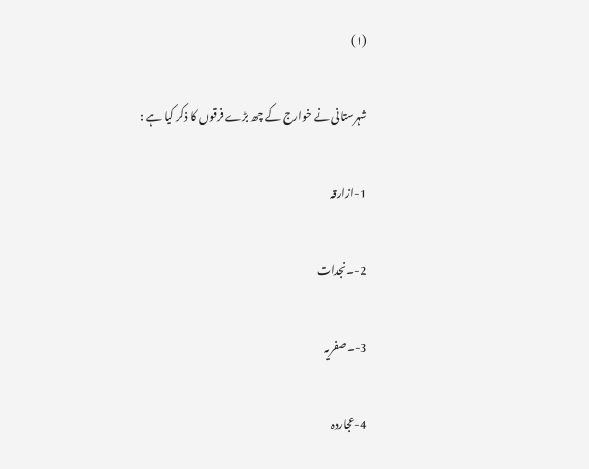(۱)

شہرستانی نے خوارج کے چھ بڑے فرقوں کا ذکر کیا ہے :

1-ازارقہ

2-۔نجدات

3-۔صفریہ

4-عجاردہ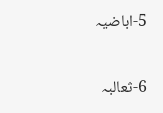5-اباضیہ

6-ثعالبہ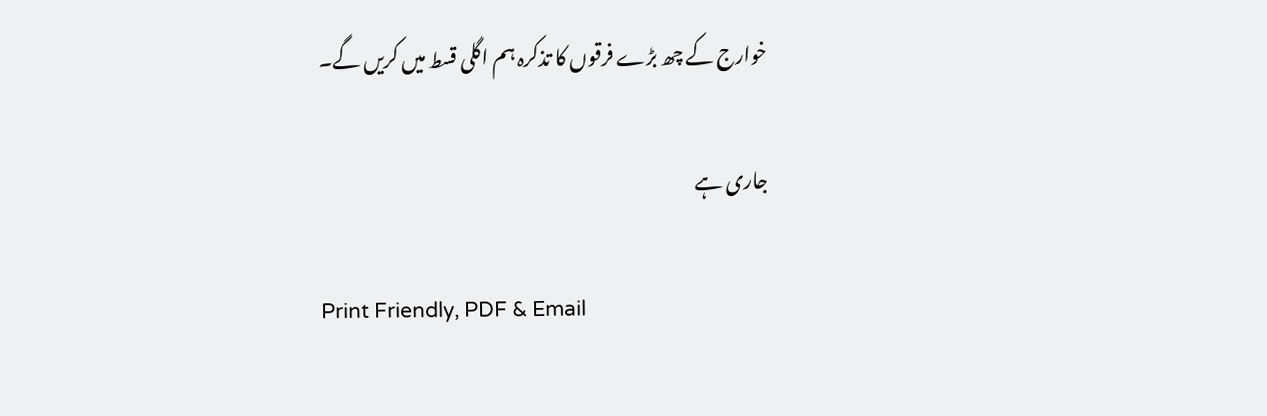خوارج کے چھ بڑے فرقوں کا تذکرہ ہم اگلی قسط میں کریں گے۔

جاری ہے

Print Friendly, PDF & Email